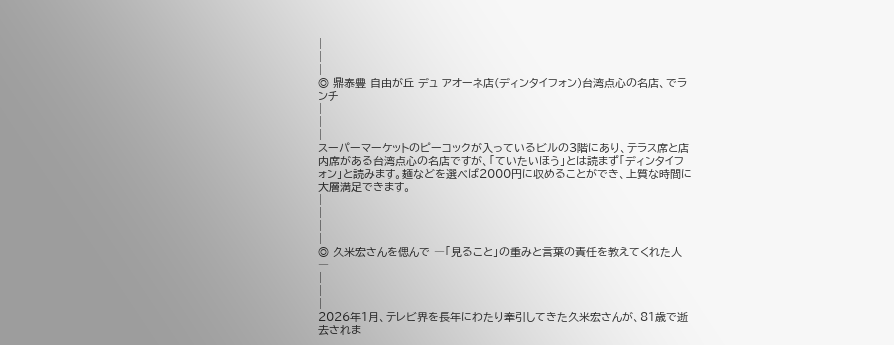|
|
|
◎ 鼎泰豐 自由が丘 デュ アオーネ店(ディンタイフォン)台湾点心の名店、でランチ
|
|
|
スーパーマーケットのピーコックが入っているビルの3階にあり、テラス席と店内席がある台湾点心の名店ですが、「ていたいほう」とは読まず「ディンタイフォン」と読みます。麺などを選べば2000円に収めることができ、上質な時間に大層満足できます。
|
|
|
|
◎ 久米宏さんを偲んで ―「見ること」の重みと言葉の責任を教えてくれた人―
|
|
|
2026年1月、テレビ界を長年にわたり牽引してきた久米宏さんが、81歳で逝去されま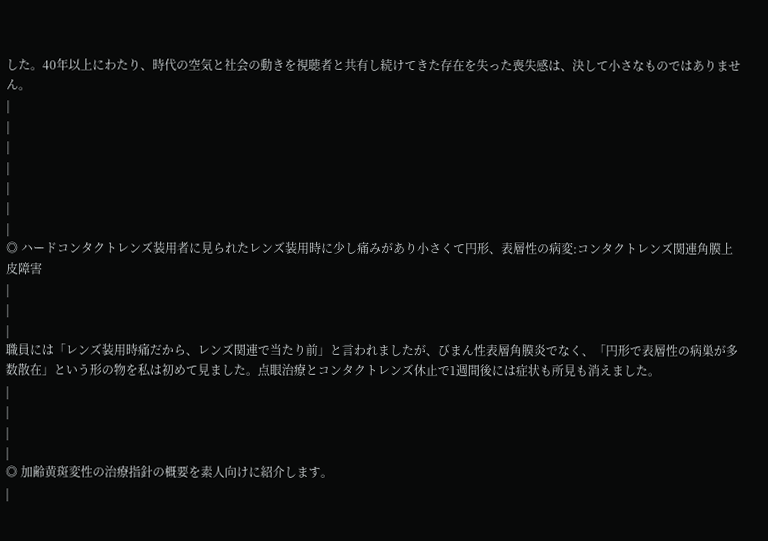した。40年以上にわたり、時代の空気と社会の動きを視聴者と共有し続けてきた存在を失った喪失感は、決して小さなものではありません。
|
|
|
|
|
|
|
◎ ハードコンタクトレンズ装用者に見られたレンズ装用時に少し痛みがあり小さくて円形、表層性の病変:コンタクトレンズ関連角膜上皮障害
|
|
|
職員には「レンズ装用時痛だから、レンズ関連で当たり前」と言われましたが、びまん性表層角膜炎でなく、「円形で表層性の病巣が多数散在」という形の物を私は初めて見ました。点眼治療とコンタクトレンズ休止で1週間後には症状も所見も消えました。
|
|
|
|
◎ 加齢黄斑変性の治療指針の概要を素人向けに紹介します。
|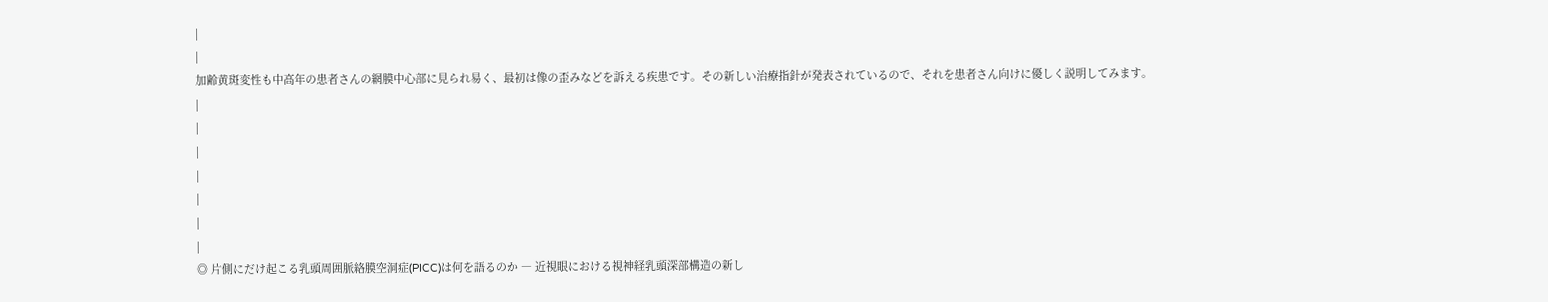|
|
加齢黄斑変性も中高年の患者さんの網膜中心部に見られ易く、最初は像の歪みなどを訴える疾患です。その新しい治療指針が発表されているので、それを患者さん向けに優しく説明してみます。
|
|
|
|
|
|
|
◎ 片側にだけ起こる乳頭周囲脈絡膜空洞症(PICC)は何を語るのか ― 近視眼における視神経乳頭深部構造の新し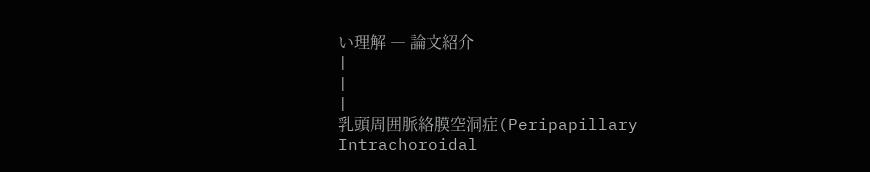い理解 ― 論文紹介
|
|
|
乳頭周囲脈絡膜空洞症(Peripapillary Intrachoroidal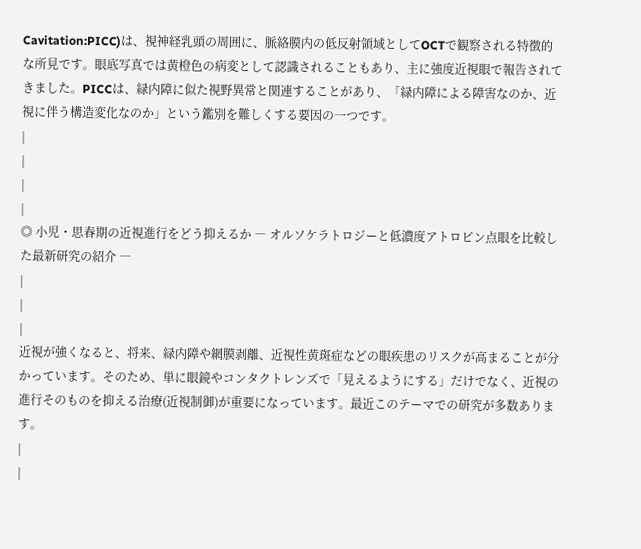Cavitation:PICC)は、視神経乳頭の周囲に、脈絡膜内の低反射領域としてOCTで観察される特徴的な所見です。眼底写真では黄橙色の病変として認識されることもあり、主に強度近視眼で報告されてきました。PICCは、緑内障に似た視野異常と関連することがあり、「緑内障による障害なのか、近視に伴う構造変化なのか」という鑑別を難しくする要因の一つです。
|
|
|
|
◎ 小児・思春期の近視進行をどう抑えるか ― オルソケラトロジーと低濃度アトロピン点眼を比較した最新研究の紹介 ―
|
|
|
近視が強くなると、将来、緑内障や網膜剥離、近視性黄斑症などの眼疾患のリスクが高まることが分かっています。そのため、単に眼鏡やコンタクトレンズで「見えるようにする」だけでなく、近視の進行そのものを抑える治療(近視制御)が重要になっています。最近このテーマでの研究が多数あります。
|
|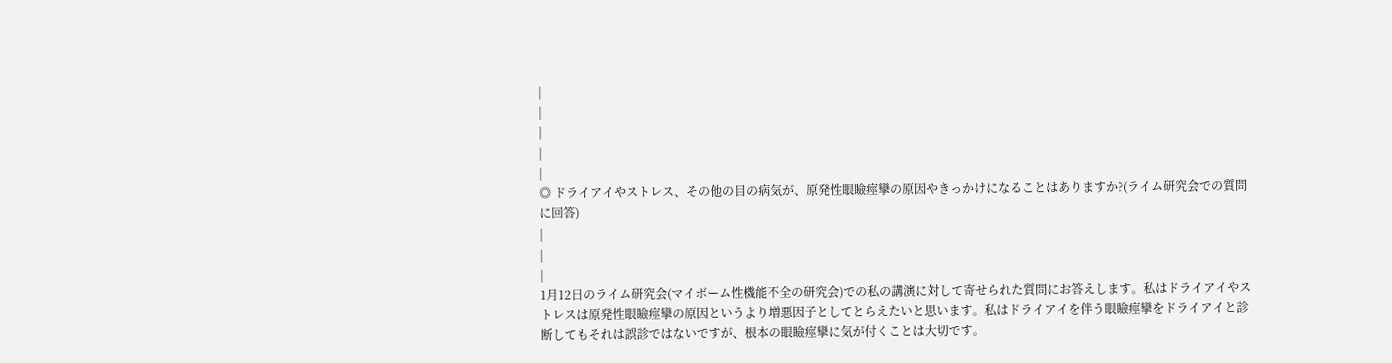|
|
|
|
|
◎ ドライアイやストレス、その他の目の病気が、原発性眼瞼痙攣の原因やきっかけになることはありますか?(ライム研究会での質問に回答)
|
|
|
1月12日のライム研究会(マイボーム性機能不全の研究会)での私の講演に対して寄せられた質問にお答えします。私はドライアイやストレスは原発性眼瞼痙攣の原因というより増悪因子としてとらえたいと思います。私はドライアイを伴う眼瞼痙攣をドライアイと診断してもそれは誤診ではないですが、根本の眼瞼痙攣に気が付くことは大切です。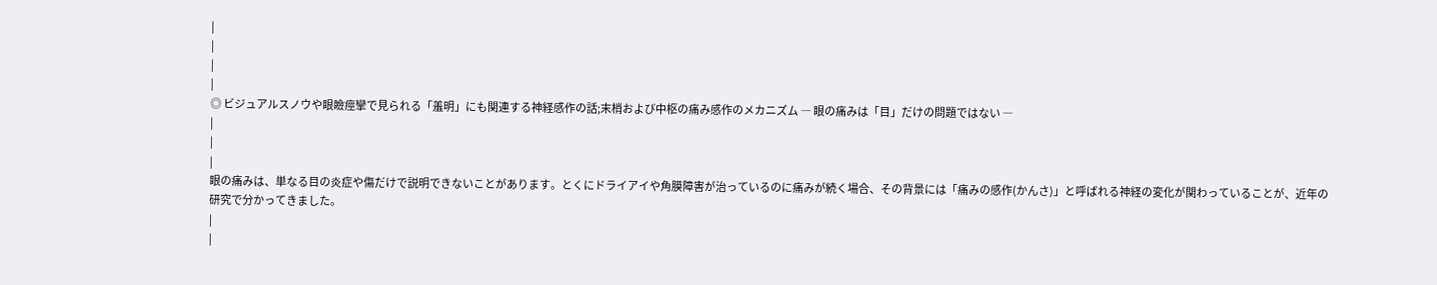|
|
|
|
◎ ビジュアルスノウや眼瞼痙攣で見られる「羞明」にも関連する神経感作の話;末梢および中枢の痛み感作のメカニズム ― 眼の痛みは「目」だけの問題ではない ―
|
|
|
眼の痛みは、単なる目の炎症や傷だけで説明できないことがあります。とくにドライアイや角膜障害が治っているのに痛みが続く場合、その背景には「痛みの感作(かんさ)」と呼ばれる神経の変化が関わっていることが、近年の研究で分かってきました。
|
|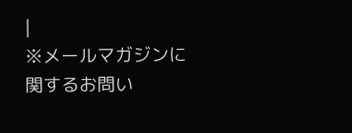|
※メールマガジンに関するお問い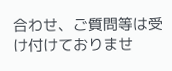合わせ、ご質問等は受け付けておりませ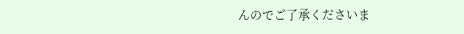んのでご了承くださいま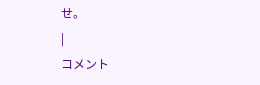せ。
|
コメント